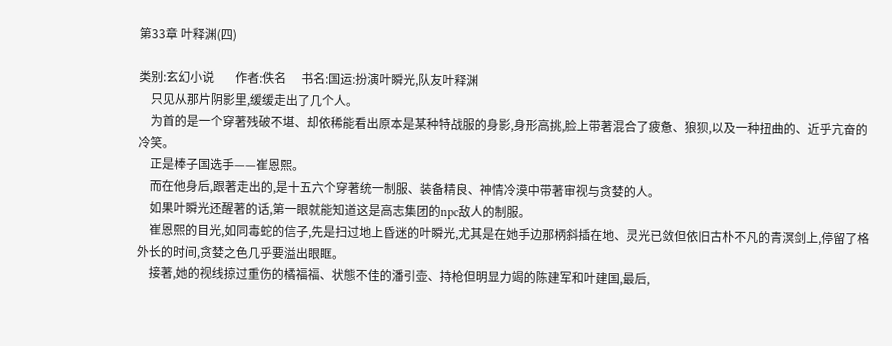第33章 叶释渊(四)

类别:玄幻小说       作者:佚名     书名:国运:扮演叶瞬光,队友叶释渊
    只见从那片阴影里,缓缓走出了几个人。
    为首的是一个穿著残破不堪、却依稀能看出原本是某种特战服的身影,身形高挑,脸上带著混合了疲惫、狼狈,以及一种扭曲的、近乎亢奋的冷笑。
    正是棒子国选手——崔恩熙。
    而在他身后,跟著走出的,是十五六个穿著统一制服、装备精良、神情冷漠中带著审视与贪婪的人。
    如果叶瞬光还醒著的话,第一眼就能知道这是高志集团的npc敌人的制服。
    崔恩熙的目光,如同毒蛇的信子,先是扫过地上昏迷的叶瞬光,尤其是在她手边那柄斜插在地、灵光已敛但依旧古朴不凡的青溟剑上,停留了格外长的时间,贪婪之色几乎要溢出眼眶。
    接著,她的视线掠过重伤的橘福福、状態不佳的潘引壶、持枪但明显力竭的陈建军和叶建国,最后,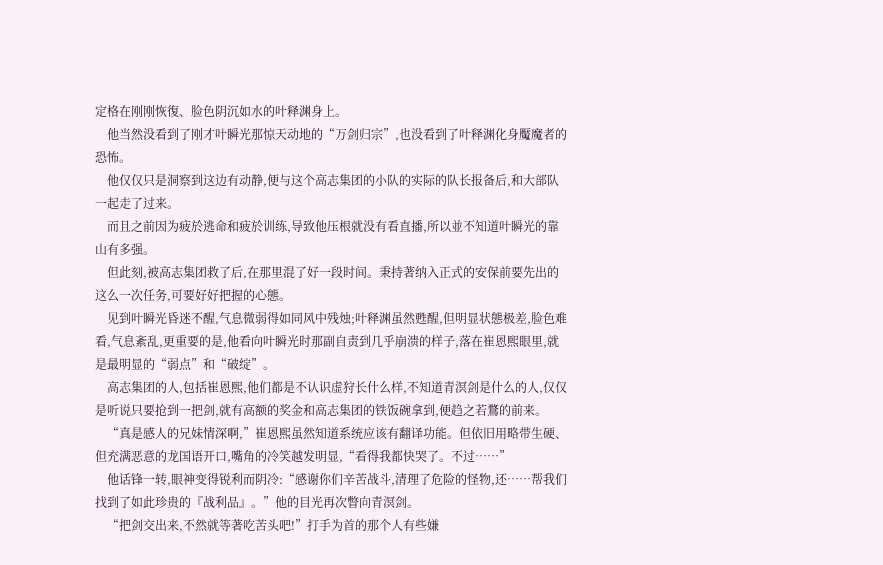定格在刚刚恢復、脸色阴沉如水的叶释渊身上。
    他当然没看到了刚才叶瞬光那惊天动地的“万剑归宗”,也没看到了叶释渊化身魘魔者的恐怖。
    他仅仅只是洞察到这边有动静,便与这个高志集团的小队的实际的队长报备后,和大部队一起走了过来。
    而且之前因为疲於逃命和疲於训练,导致他压根就没有看直播,所以並不知道叶瞬光的靠山有多强。
    但此刻,被高志集团救了后,在那里混了好一段时间。秉持著纳入正式的安保前要先出的这么一次任务,可要好好把握的心態。
    见到叶瞬光昏迷不醒,气息微弱得如同风中残烛;叶释渊虽然甦醒,但明显状態极差,脸色难看,气息紊乱,更重要的是,他看向叶瞬光时那副自责到几乎崩溃的样子,落在崔恩熙眼里,就是最明显的“弱点”和“破绽”。
    高志集团的人,包括崔恩熙,他们都是不认识虚狩长什么样,不知道青溟剑是什么的人,仅仅是听说只要抢到一把剑,就有高额的奖金和高志集团的铁饭碗拿到,便趋之若鶩的前来。
    “真是感人的兄妹情深啊,”崔恩熙虽然知道系统应该有翻译功能。但依旧用略带生硬、但充满恶意的龙国语开口,嘴角的冷笑越发明显,“看得我都快哭了。不过……”
    他话锋一转,眼神变得锐利而阴冷:“感谢你们辛苦战斗,清理了危险的怪物,还……帮我们找到了如此珍贵的『战利品』。”他的目光再次瞥向青溟剑。
    “把剑交出来,不然就等著吃苦头吧!”打手为首的那个人有些嫌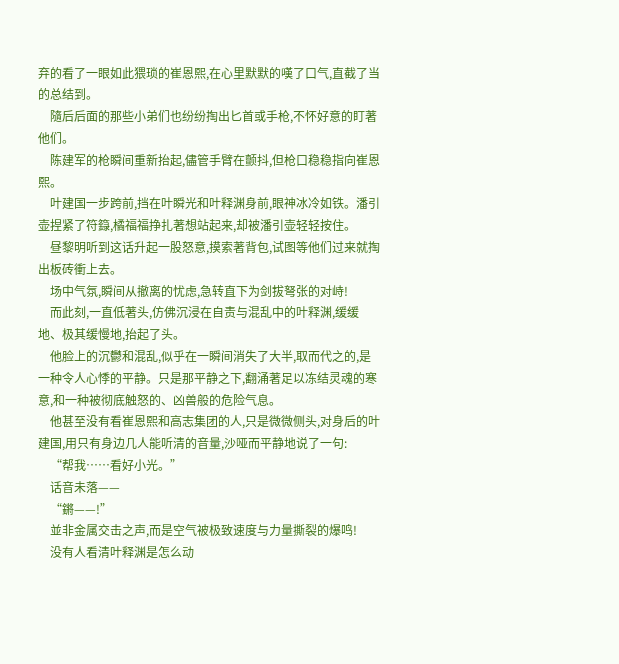弃的看了一眼如此猥琐的崔恩熙,在心里默默的嘆了口气,直截了当的总结到。
    隨后后面的那些小弟们也纷纷掏出匕首或手枪,不怀好意的盯著他们。
    陈建军的枪瞬间重新抬起,儘管手臂在颤抖,但枪口稳稳指向崔恩熙。
    叶建国一步跨前,挡在叶瞬光和叶释渊身前,眼神冰冷如铁。潘引壶捏紧了符籙,橘福福挣扎著想站起来,却被潘引壶轻轻按住。
    昼黎明听到这话升起一股怒意,摸索著背包,试图等他们过来就掏出板砖衝上去。
    场中气氛,瞬间从撤离的忧虑,急转直下为剑拔弩张的对峙!
    而此刻,一直低著头,仿佛沉浸在自责与混乱中的叶释渊,缓缓地、极其缓慢地,抬起了头。
    他脸上的沉鬱和混乱,似乎在一瞬间消失了大半,取而代之的,是一种令人心悸的平静。只是那平静之下,翻涌著足以冻结灵魂的寒意,和一种被彻底触怒的、凶兽般的危险气息。
    他甚至没有看崔恩熙和高志集团的人,只是微微侧头,对身后的叶建国,用只有身边几人能听清的音量,沙哑而平静地说了一句:
    “帮我……看好小光。”
    话音未落——
    “鏘——!”
    並非金属交击之声,而是空气被极致速度与力量撕裂的爆鸣!
    没有人看清叶释渊是怎么动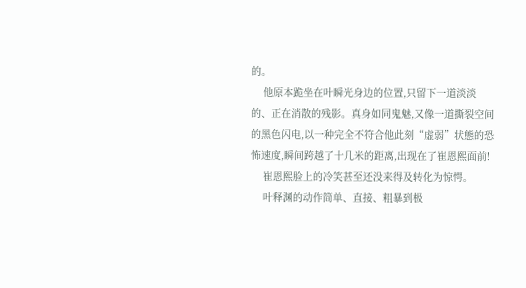的。
    他原本跪坐在叶瞬光身边的位置,只留下一道淡淡的、正在消散的残影。真身如同鬼魅,又像一道撕裂空间的黑色闪电,以一种完全不符合他此刻“虚弱”状態的恐怖速度,瞬间跨越了十几米的距离,出现在了崔恩熙面前!
    崔恩熙脸上的冷笑甚至还没来得及转化为惊愕。
    叶释渊的动作简单、直接、粗暴到极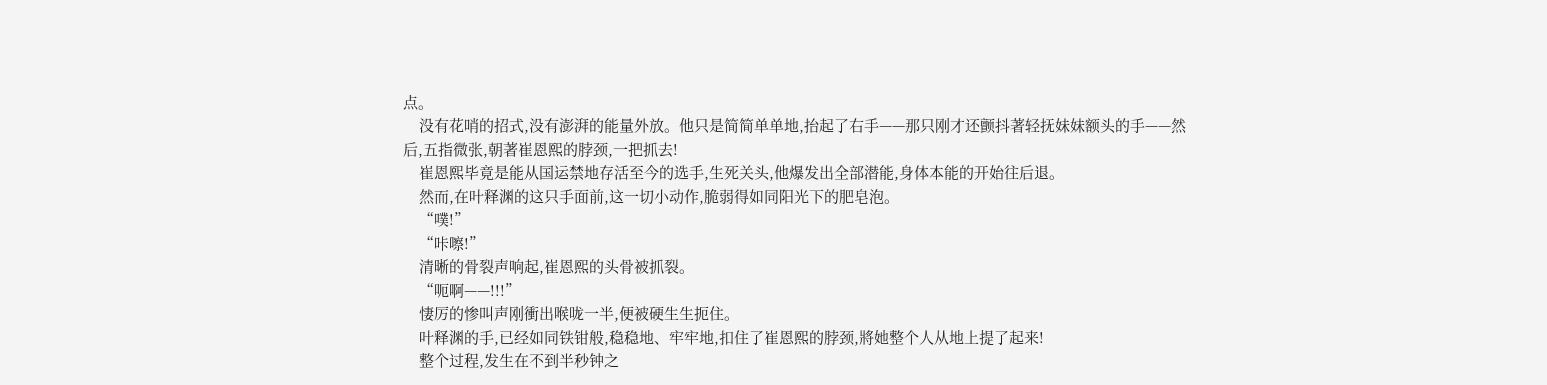点。
    没有花哨的招式,没有澎湃的能量外放。他只是简简单单地,抬起了右手——那只刚才还颤抖著轻抚妹妹额头的手——然后,五指微张,朝著崔恩熙的脖颈,一把抓去!
    崔恩熙毕竟是能从国运禁地存活至今的选手,生死关头,他爆发出全部潜能,身体本能的开始往后退。
    然而,在叶释渊的这只手面前,这一切小动作,脆弱得如同阳光下的肥皂泡。
    “噗!”
    “咔嚓!”
    清晰的骨裂声响起,崔恩熙的头骨被抓裂。
    “呃啊——!!!”
    悽厉的惨叫声刚衝出喉咙一半,便被硬生生扼住。
    叶释渊的手,已经如同铁钳般,稳稳地、牢牢地,扣住了崔恩熙的脖颈,將她整个人从地上提了起来!
    整个过程,发生在不到半秒钟之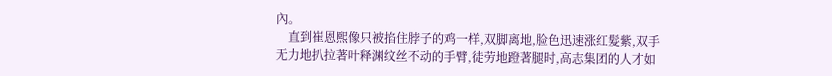內。
    直到崔恩熙像只被掐住脖子的鸡一样,双脚离地,脸色迅速涨红髮紫,双手无力地扒拉著叶释渊纹丝不动的手臂,徒劳地蹬著腿时,高志集团的人才如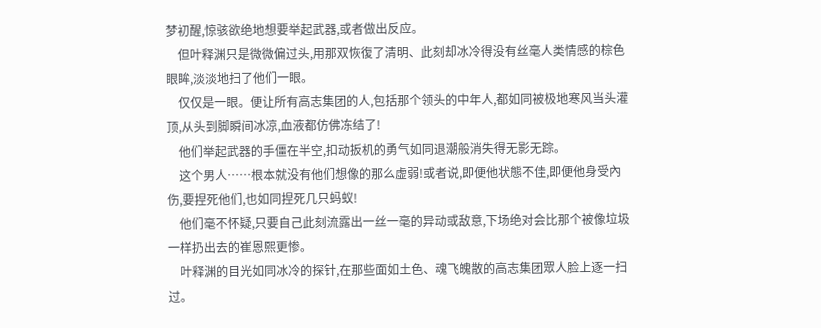梦初醒,惊骇欲绝地想要举起武器,或者做出反应。
    但叶释渊只是微微偏过头,用那双恢復了清明、此刻却冰冷得没有丝毫人类情感的棕色眼眸,淡淡地扫了他们一眼。
    仅仅是一眼。便让所有高志集团的人,包括那个领头的中年人,都如同被极地寒风当头灌顶,从头到脚瞬间冰凉,血液都仿佛冻结了!
    他们举起武器的手僵在半空,扣动扳机的勇气如同退潮般消失得无影无踪。
    这个男人……根本就没有他们想像的那么虚弱!或者说,即便他状態不佳,即便他身受內伤,要捏死他们,也如同捏死几只蚂蚁!
    他们毫不怀疑,只要自己此刻流露出一丝一毫的异动或敌意,下场绝对会比那个被像垃圾一样扔出去的崔恩熙更惨。
    叶释渊的目光如同冰冷的探针,在那些面如土色、魂飞魄散的高志集团眾人脸上逐一扫过。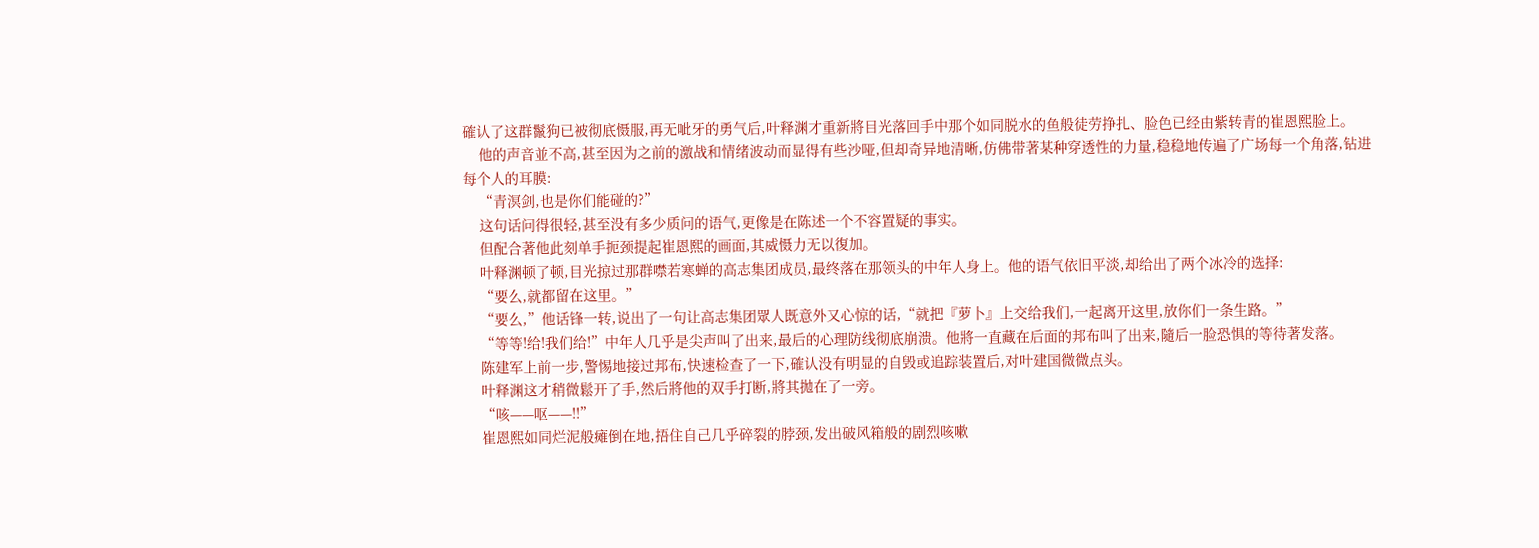確认了这群鬣狗已被彻底慑服,再无呲牙的勇气后,叶释渊才重新將目光落回手中那个如同脱水的鱼般徒劳挣扎、脸色已经由紫转青的崔恩熙脸上。
    他的声音並不高,甚至因为之前的激战和情绪波动而显得有些沙哑,但却奇异地清晰,仿佛带著某种穿透性的力量,稳稳地传遍了广场每一个角落,钻进每个人的耳膜:
    “青溟剑,也是你们能碰的?”
    这句话问得很轻,甚至没有多少质问的语气,更像是在陈述一个不容置疑的事实。
    但配合著他此刻单手扼颈提起崔恩熙的画面,其威慑力无以復加。
    叶释渊顿了顿,目光掠过那群噤若寒蝉的高志集团成员,最终落在那领头的中年人身上。他的语气依旧平淡,却给出了两个冰冷的选择:
    “要么,就都留在这里。”
    “要么,”他话锋一转,说出了一句让高志集团眾人既意外又心惊的话,“就把『萝卜』上交给我们,一起离开这里,放你们一条生路。”
    “等等!给!我们给!”中年人几乎是尖声叫了出来,最后的心理防线彻底崩溃。他將一直藏在后面的邦布叫了出来,隨后一脸恐惧的等待著发落。
    陈建军上前一步,警惕地接过邦布,快速检查了一下,確认没有明显的自毁或追踪装置后,对叶建国微微点头。
    叶释渊这才稍微鬆开了手,然后將他的双手打断,將其拋在了一旁。
    “咳——呕——!!”
    崔恩熙如同烂泥般瘫倒在地,捂住自己几乎碎裂的脖颈,发出破风箱般的剧烈咳嗽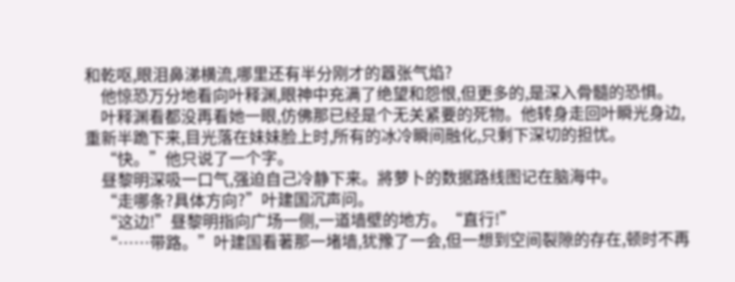和乾呕,眼泪鼻涕横流,哪里还有半分刚才的囂张气焰?
    他惊恐万分地看向叶释渊,眼神中充满了绝望和怨恨,但更多的,是深入骨髓的恐惧。
    叶释渊看都没再看她一眼,仿佛那已经是个无关紧要的死物。他转身走回叶瞬光身边,重新半跪下来,目光落在妹妹脸上时,所有的冰冷瞬间融化,只剩下深切的担忧。
    “快。”他只说了一个字。
    昼黎明深吸一口气,强迫自己冷静下来。將萝卜的数据路线图记在脑海中。
    “走哪条?具体方向?”叶建国沉声问。
    “这边!”昼黎明指向广场一侧,一道墙壁的地方。“直行!”
    “……带路。”叶建国看著那一堵墙,犹豫了一会,但一想到空间裂隙的存在,顿时不再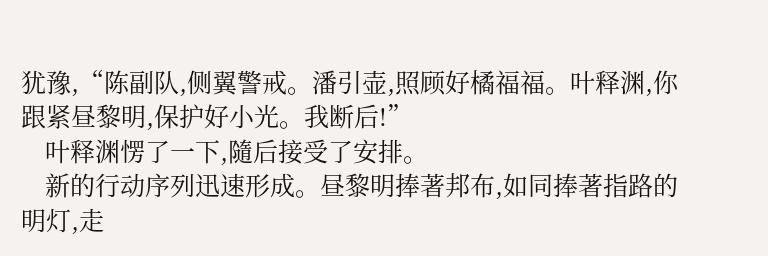犹豫,“陈副队,侧翼警戒。潘引壶,照顾好橘福福。叶释渊,你跟紧昼黎明,保护好小光。我断后!”
    叶释渊愣了一下,隨后接受了安排。
    新的行动序列迅速形成。昼黎明捧著邦布,如同捧著指路的明灯,走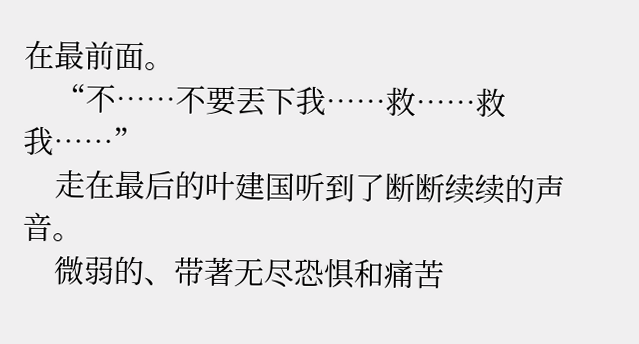在最前面。
    “不……不要丟下我……救……救我……”
    走在最后的叶建国听到了断断续续的声音。
    微弱的、带著无尽恐惧和痛苦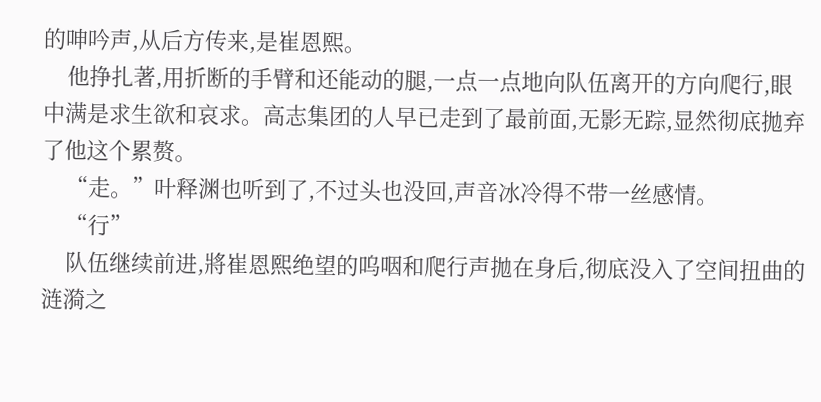的呻吟声,从后方传来,是崔恩熙。
    他挣扎著,用折断的手臂和还能动的腿,一点一点地向队伍离开的方向爬行,眼中满是求生欲和哀求。高志集团的人早已走到了最前面,无影无踪,显然彻底拋弃了他这个累赘。
    “走。”叶释渊也听到了,不过头也没回,声音冰冷得不带一丝感情。
    “行”
    队伍继续前进,將崔恩熙绝望的呜咽和爬行声拋在身后,彻底没入了空间扭曲的涟漪之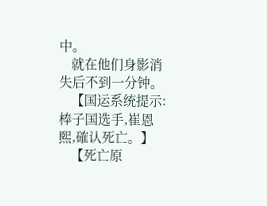中。
    就在他们身影消失后不到一分钟。
    【国运系统提示:棒子国选手,崔恩熙,確认死亡。】
    【死亡原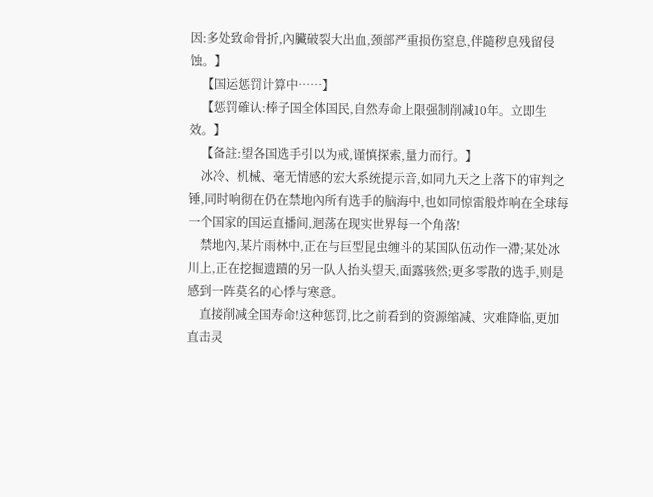因:多处致命骨折,內臟破裂大出血,颈部严重损伤窒息,伴隨秽息残留侵蚀。】
    【国运惩罚计算中……】
    【惩罚確认:棒子国全体国民,自然寿命上限强制削减10年。立即生效。】
    【备註:望各国选手引以为戒,谨慎探索,量力而行。】
    冰冷、机械、毫无情感的宏大系统提示音,如同九天之上落下的审判之锤,同时响彻在仍在禁地內所有选手的脑海中,也如同惊雷般炸响在全球每一个国家的国运直播间,迴荡在现实世界每一个角落!
    禁地內,某片雨林中,正在与巨型昆虫缠斗的某国队伍动作一滯;某处冰川上,正在挖掘遗蹟的另一队人抬头望天,面露骇然;更多零散的选手,则是感到一阵莫名的心悸与寒意。
    直接削减全国寿命!这种惩罚,比之前看到的资源缩减、灾难降临,更加直击灵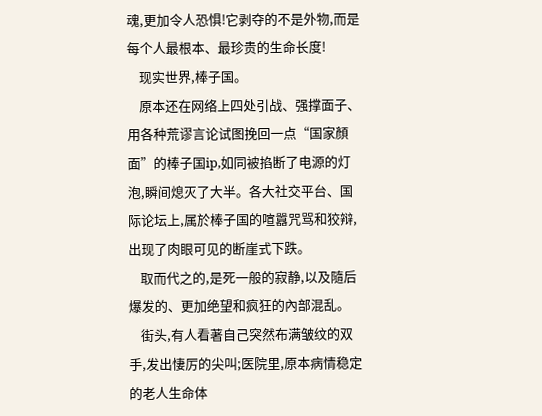魂,更加令人恐惧!它剥夺的不是外物,而是每个人最根本、最珍贵的生命长度!
    现实世界,棒子国。
    原本还在网络上四处引战、强撑面子、用各种荒谬言论试图挽回一点“国家顏面”的棒子国ip,如同被掐断了电源的灯泡,瞬间熄灭了大半。各大社交平台、国际论坛上,属於棒子国的喧囂咒骂和狡辩,出现了肉眼可见的断崖式下跌。
    取而代之的,是死一般的寂静,以及隨后爆发的、更加绝望和疯狂的內部混乱。
    街头,有人看著自己突然布满皱纹的双手,发出悽厉的尖叫;医院里,原本病情稳定的老人生命体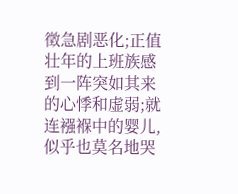徵急剧恶化;正值壮年的上班族感到一阵突如其来的心悸和虚弱;就连襁褓中的婴儿,似乎也莫名地哭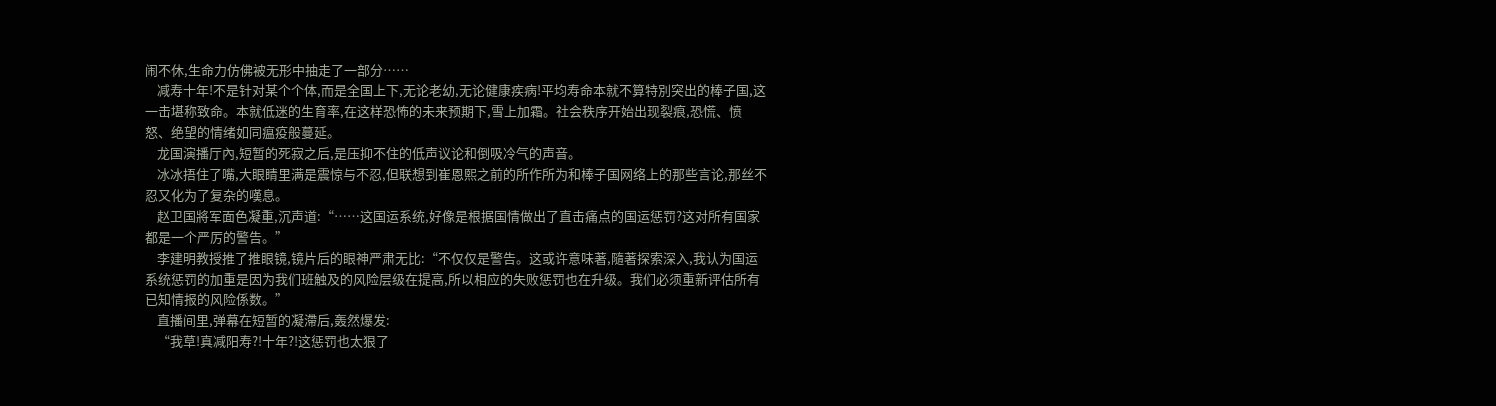闹不休,生命力仿佛被无形中抽走了一部分……
    减寿十年!不是针对某个个体,而是全国上下,无论老幼,无论健康疾病!平均寿命本就不算特別突出的棒子国,这一击堪称致命。本就低迷的生育率,在这样恐怖的未来预期下,雪上加霜。社会秩序开始出现裂痕,恐慌、愤怒、绝望的情绪如同瘟疫般蔓延。
    龙国演播厅內,短暂的死寂之后,是压抑不住的低声议论和倒吸冷气的声音。
    冰冰捂住了嘴,大眼睛里满是震惊与不忍,但联想到崔恩熙之前的所作所为和棒子国网络上的那些言论,那丝不忍又化为了复杂的嘆息。
    赵卫国將军面色凝重,沉声道:“……这国运系统,好像是根据国情做出了直击痛点的国运惩罚?这对所有国家都是一个严厉的警告。”
    李建明教授推了推眼镜,镜片后的眼神严肃无比:“不仅仅是警告。这或许意味著,隨著探索深入,我认为国运系统惩罚的加重是因为我们班触及的风险层级在提高,所以相应的失败惩罚也在升级。我们必须重新评估所有已知情报的风险係数。”
    直播间里,弹幕在短暂的凝滯后,轰然爆发:
    “我草!真减阳寿?!十年?!这惩罚也太狠了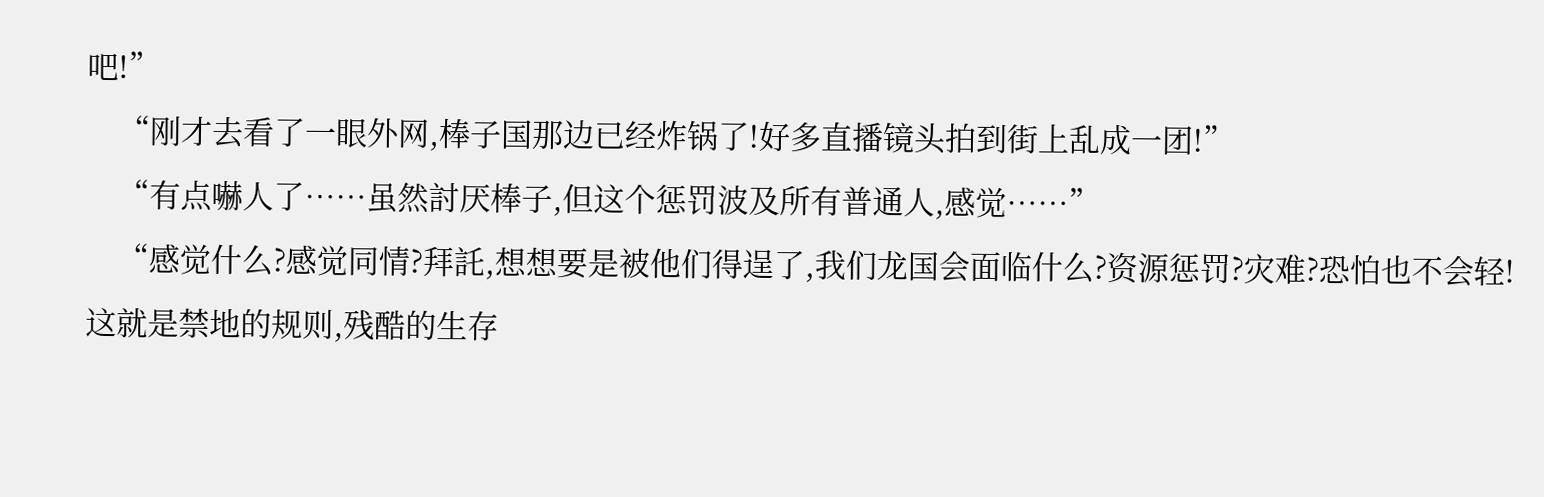吧!”
    “刚才去看了一眼外网,棒子国那边已经炸锅了!好多直播镜头拍到街上乱成一团!”
    “有点嚇人了……虽然討厌棒子,但这个惩罚波及所有普通人,感觉……”
    “感觉什么?感觉同情?拜託,想想要是被他们得逞了,我们龙国会面临什么?资源惩罚?灾难?恐怕也不会轻!这就是禁地的规则,残酷的生存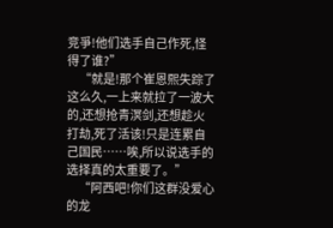竞爭!他们选手自己作死,怪得了谁?”
    “就是!那个崔恩熙失踪了这么久,一上来就拉了一波大的,还想抢青溟剑,还想趁火打劫,死了活该!只是连累自己国民……唉,所以说选手的选择真的太重要了。”
    “阿西吧!你们这群没爱心的龙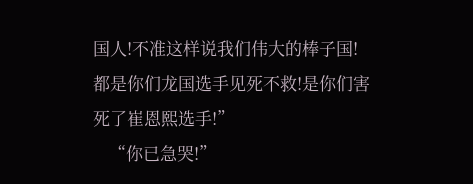国人!不准这样说我们伟大的棒子国!都是你们龙国选手见死不救!是你们害死了崔恩熙选手!”
    “你已急哭!”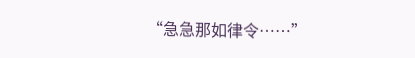“急急那如律令……”